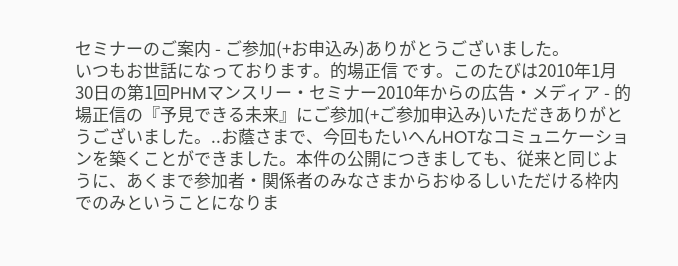セミナーのご案内 - ご参加(+お申込み)ありがとうございました。
いつもお世話になっております。的場正信 です。このたびは2010年1月30日の第1回PHMマンスリー・セミナー2010年からの広告・メディア - 的場正信の『予見できる未来』にご参加(+ご参加申込み)いただきありがとうございました。..お蔭さまで、今回もたいへんHOTなコミュニケーションを築くことができました。本件の公開につきましても、従来と同じように、あくまで参加者・関係者のみなさまからおゆるしいただける枠内でのみということになりま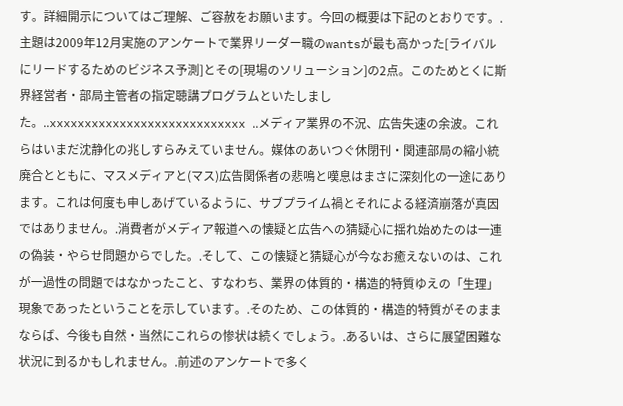す。詳細開示についてはご理解、ご容赦をお願います。今回の概要は下記のとおりです。.主題は2009年12月実施のアンケートで業界リーダー職のwantsが最も高かった[ライバルにリードするためのビジネス予測]とその[現場のソリューション]の2点。このためとくに斯界経営者・部局主管者の指定聴講プログラムといたしました。..xxxxxxxxxxxxxxxxxxxxxxxxxxxx ..メディア業界の不況、広告失速の余波。これらはいまだ沈静化の兆しすらみえていません。媒体のあいつぐ休閉刊・関連部局の縮小統廃合とともに、マスメディアと(マス)広告関係者の悲鳴と嘆息はまさに深刻化の一途にあります。これは何度も申しあげているように、サブプライム禍とそれによる経済崩落が真因ではありません。.消費者がメディア報道への懐疑と広告への猜疑心に揺れ始めたのは一連の偽装・やらせ問題からでした。.そして、この懐疑と猜疑心が今なお癒えないのは、これが一過性の問題ではなかったこと、すなわち、業界の体質的・構造的特質ゆえの「生理」現象であったということを示しています。.そのため、この体質的・構造的特質がそのままならば、今後も自然・当然にこれらの惨状は続くでしょう。.あるいは、さらに展望困難な状況に到るかもしれません。.前述のアンケートで多く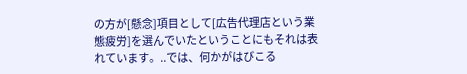の方が[懸念]項目として[広告代理店という業態疲労]を選んでいたということにもそれは表れています。..では、何かがはびこる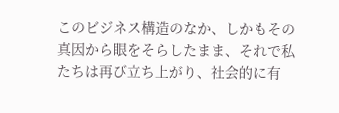このビジネス構造のなか、しかもその真因から眼をそらしたまま、それで私たちは再び立ち上がり、社会的に有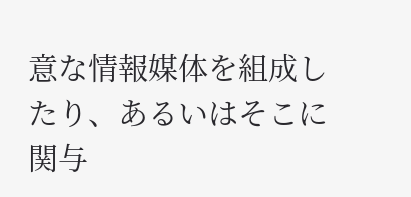意な情報媒体を組成したり、あるいはそこに関与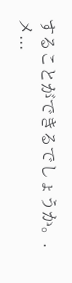することができるでしょうか。.メ...